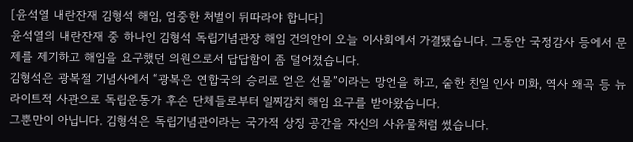[윤석열 내란잔재 김형석 해임, 엄중한 처벌이 뒤따라야 합니다]
윤석열의 내란잔재 중 하나인 김형석 독립기념관장 해임 건의안이 오늘 이사회에서 가결됐습니다. 그동안 국정감사 등에서 문제를 제기하고 해임을 요구했던 의원으로서 답답함이 좀 덜어졌습니다.
김형석은 광복절 기념사에서 “광복은 연합국의 승리로 얻은 선물”이라는 망언을 하고, 숱한 친일 인사 미화, 역사 왜곡 등 뉴라이트적 사관으로 독립운동가 후손 단체들로부터 일찌감치 해임 요구를 받아왔습니다.
그뿐만이 아닙니다. 김형석은 독립기념관이라는 국가적 상징 공간을 자신의 사유물처럼 썼습니다.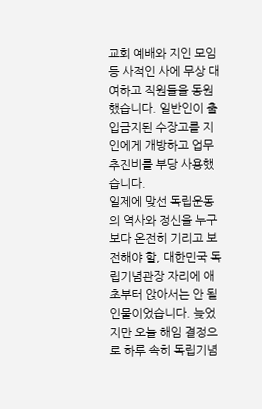교회 예배와 지인 모임 등 사적인 사에 무상 대여하고 직원들을 동원했습니다. 일반인이 출입금지된 수장고를 지인에게 개방하고 업무추진비를 부당 사용했습니다.
일제에 맞선 독립운동의 역사와 정신을 누구보다 온전히 기리고 보전해야 할, 대한민국 독립기념관장 자리에 애초부터 앉아서는 안 될 인물이었습니다. 늦었지만 오늘 해임 결정으로 하루 속히 독립기념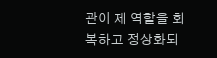관이 제 역할을 회복하고 정상화되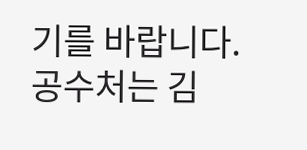기를 바랍니다.
공수처는 김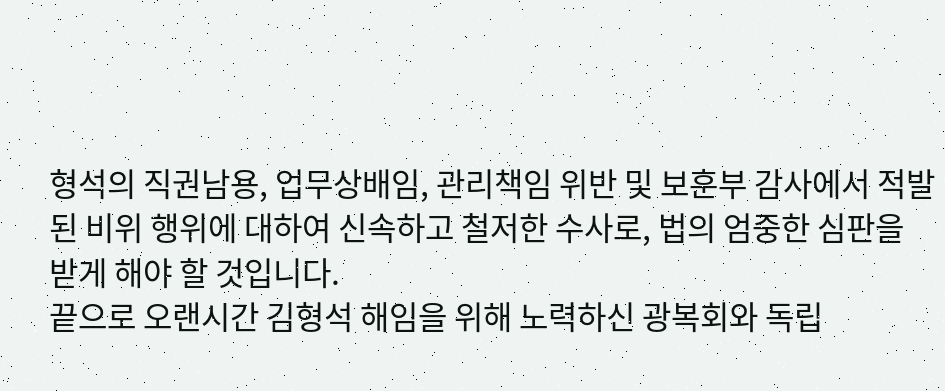형석의 직권남용, 업무상배임, 관리책임 위반 및 보훈부 감사에서 적발된 비위 행위에 대하여 신속하고 철저한 수사로, 법의 엄중한 심판을 받게 해야 할 것입니다.
끝으로 오랜시간 김형석 해임을 위해 노력하신 광복회와 독립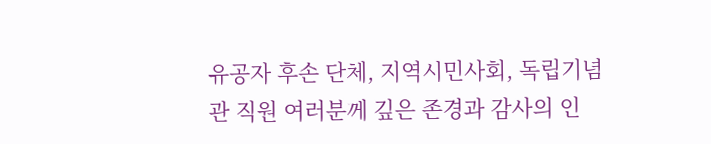유공자 후손 단체, 지역시민사회, 독립기념관 직원 여러분께 깊은 존경과 감사의 인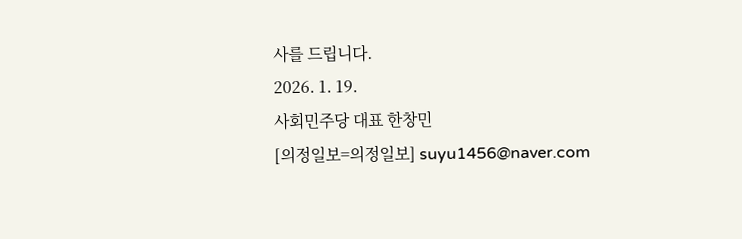사를 드립니다.
2026. 1. 19.
사회민주당 대표 한창민
[의정일보=의정일보] suyu1456@naver.com